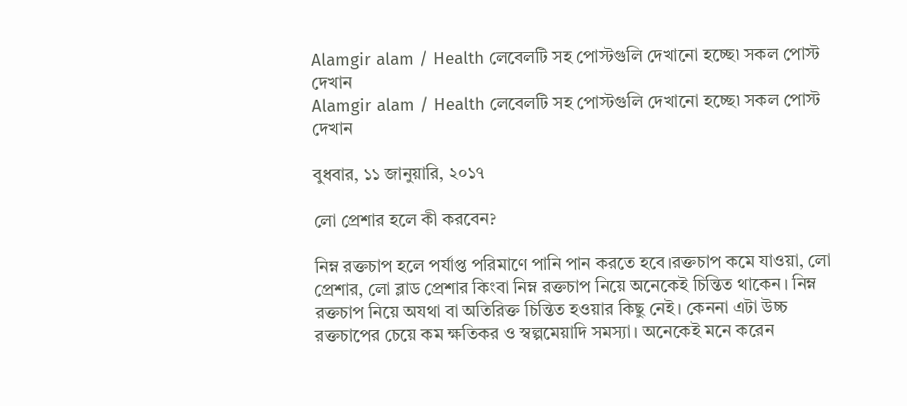Alamgir alam / Health লেবেলটি সহ পোস্টগুলি দেখানো হচ্ছে৷ সকল পোস্ট দেখান
Alamgir alam / Health লেবেলটি সহ পোস্টগুলি দেখানো হচ্ছে৷ সকল পোস্ট দেখান

বুধবার, ১১ জানুয়ারি, ২০১৭

লো প্রেশার হলে কী করবেন?

নিম্ন রক্তচাপ হলে পর্যাপ্ত পরিমাণে পানি পান করতে হবে।রক্তচাপ কমে যাওয়া, লো প্রেশার, লো ব্লাড প্রেশার কিংবা নিম্ন রক্তচাপ নিয়ে অনেকেই চিন্তিত থাকেন। নিম্ন রক্তচাপ নিয়ে অযথা বা অতিরিক্ত চিন্তিত হওয়ার কিছু নেই। কেননা এটা উচ্চ রক্তচাপের চেয়ে কম ক্ষতিকর ও স্বল্পমেয়াদি সমস্যা। অনেকেই মনে করেন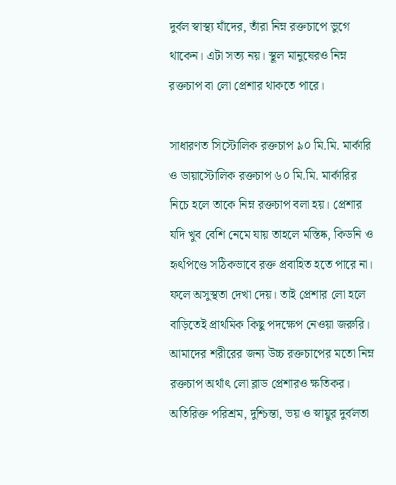দুর্বল স্বাস্থ্য যাঁদের, তাঁরা নিম্ন রক্তচাপে ভুগে থাকেন। এটা সত্য নয়। স্থূল মানুষেরও নিম্ন রক্তচাপ বা লো প্রেশার থাকতে পারে।

সাধারণত সিস্টোলিক রক্তচাপ ৯০ মি.মি. মার্কারি ও ডায়াস্টোলিক রক্তচাপ ৬০ মি.মি. মার্কারির নিচে হলে তাকে নিম্ন রক্তচাপ বলা হয়। প্রেশার যদি খুব বেশি নেমে যায় তাহলে মস্তিষ্ক, কিডনি ও হৃৎপিণ্ডে সঠিকভাবে রক্ত প্রবাহিত হতে পারে না। ফলে অসুস্থতা দেখা দেয়। তাই প্রেশার লো হলে বাড়িতেই প্রাথমিক কিছু পদক্ষেপ নেওয়া জরুরি। আমাদের শরীরের জন্য উচ্চ রক্তচাপের মতো নিম্ন রক্তচাপ অর্থাৎ লো ব্লাড প্রেশারও ক্ষতিকর। অতিরিক্ত পরিশ্রম, দুশ্চিন্তা, ভয় ও স্নায়ুর দুর্বলতা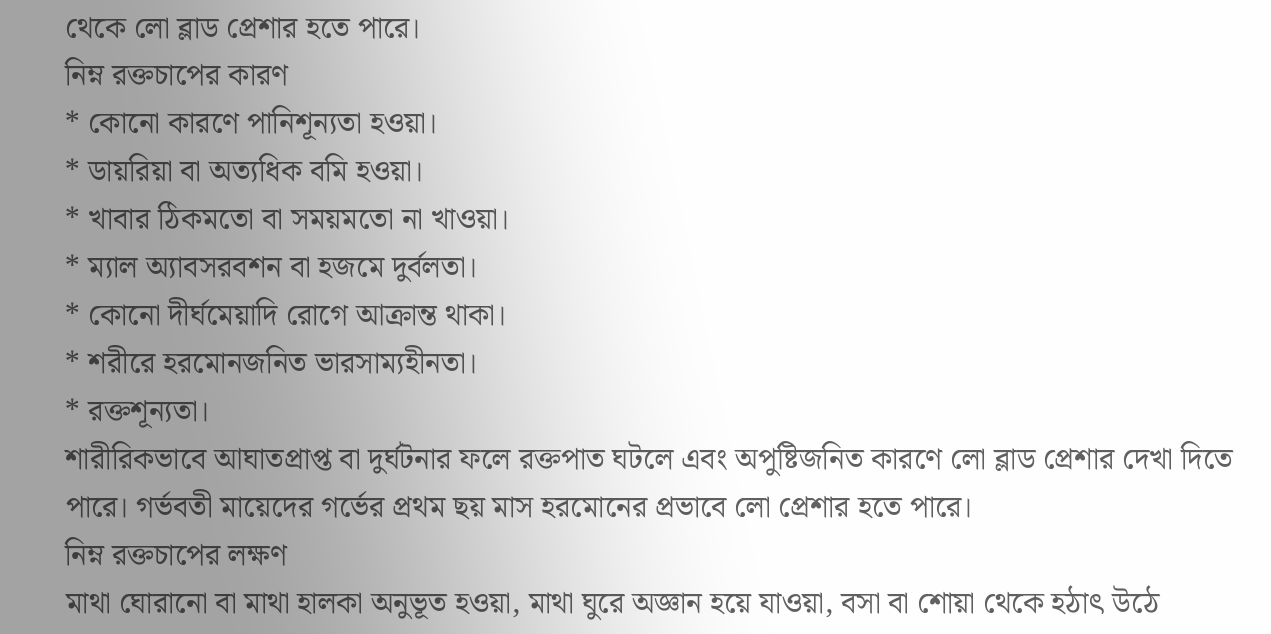থেকে লো ব্লাড প্রেশার হতে পারে।
নিম্ন রক্তচাপের কারণ
* কোনো কারণে পানিশূন্যতা হওয়া।
* ডায়রিয়া বা অত্যধিক বমি হওয়া।
* খাবার ঠিকমতো বা সময়মতো না খাওয়া।
* ম্যাল অ্যাবসরবশন বা হজমে দুর্বলতা।
* কোনো দীর্ঘমেয়াদি রোগে আক্রান্ত থাকা।
* শরীরে হরমোনজনিত ভারসাম্যহীনতা।
* রক্তশূন্যতা।
শারীরিকভাবে আঘাতপ্রাপ্ত বা দুর্ঘটনার ফলে রক্তপাত ঘটলে এবং অপুষ্টিজনিত কারণে লো ব্লাড প্রেশার দেখা দিতে পারে। গর্ভবতী মায়েদের গর্ভের প্রথম ছয় মাস হরমোনের প্রভাবে লো প্রেশার হতে পারে।
নিম্ন রক্তচাপের লক্ষণ
মাথা ঘোরানো বা মাথা হালকা অনুভূত হওয়া, মাথা ঘুরে অজ্ঞান হয়ে যাওয়া, বসা বা শোয়া থেকে হঠাৎ উঠে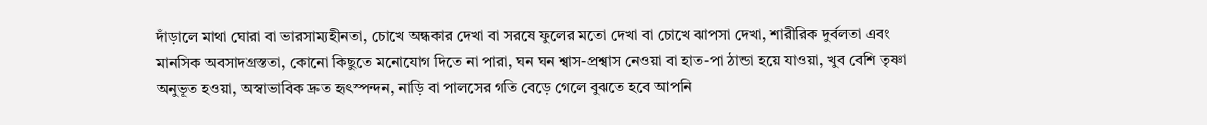দাঁড়ালে মাথা ঘোরা বা ভারসাম্যহীনতা, চোখে অন্ধকার দেখা বা সরষে ফুলের মতো দেখা বা চোখে ঝাপসা দেখা, শারীরিক দুর্বলতা এবং মানসিক অবসাদগ্রস্ততা, কোনো কিছুতে মনোযোগ দিতে না পারা, ঘন ঘন শ্বাস-প্রশ্বাস নেওয়া বা হাত-পা ঠান্ডা হয়ে যাওয়া, খুব বেশি তৃষ্ণা অনুভূত হওয়া, অস্বাভাবিক দ্রুত হৃৎস্পন্দন, নাড়ি বা পালসের গতি বেড়ে গেলে বুঝতে হবে আপনি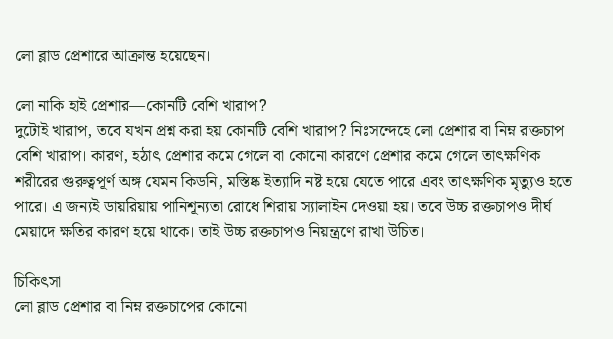লো ব্লাড প্রেশারে আক্রান্ত হয়েছেন।

লো নাকি হাই প্রেশার—কোনটি বেশি খারাপ?
দুটোই খারাপ, তবে যখন প্রশ্ন করা হয় কোনটি বেশি খারাপ? নিঃসন্দেহে লো প্রেশার বা নিম্ন রক্তচাপ বেশি খারাপ। কারণ, হঠাৎ প্রেশার কমে গেলে বা কোনো কারণে প্রেশার কমে গেলে তাৎক্ষণিক শরীরের গুরুত্বপূর্ণ অঙ্গ যেমন কিডনি, মস্তিষ্ক ইত্যাদি নষ্ট হয়ে যেতে পারে এবং তাৎক্ষণিক মৃত্যুও হতে পারে। এ জন্যই ডায়রিয়ায় পানিশূন্যতা রোধে শিরায় স্যালাইন দেওয়া হয়। তবে উচ্চ রক্তচাপও দীর্ঘ মেয়াদে ক্ষতির কারণ হয়ে থাকে। তাই উচ্চ রক্তচাপও নিয়ন্ত্রণে রাখা উচিত।

চিকিৎসা
লো ব্লাড প্রেশার বা নিম্ন রক্তচাপের কোনো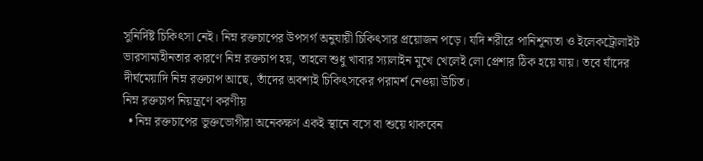সুনির্দিষ্ট চিকিৎসা নেই। নিম্ন রক্তচাপের উপসর্গ অনুযায়ী চিকিৎসার প্রয়োজন পড়ে। যদি শরীরে পানিশূন্যতা ও ইলেকট্রোলাইট ভারসাম্যহীনতার কারণে নিম্ন রক্তচাপ হয়, তাহলে শুধু খাবার স্যালাইন মুখে খেলেই লো প্রেশার ঠিক হয়ে যায়। তবে যাঁদের দীর্ঘমেয়াদি নিম্ন রক্তচাপ আছে, তাঁদের অবশ্যই চিকিৎসকের পরামর্শ নেওয়া উচিত।
নিম্ন রক্তচাপ নিয়ন্ত্রণে করণীয়
  • নিম্ন রক্তচাপের ভুক্তভোগীরা অনেকক্ষণ একই স্থানে বসে বা শুয়ে থাকবেন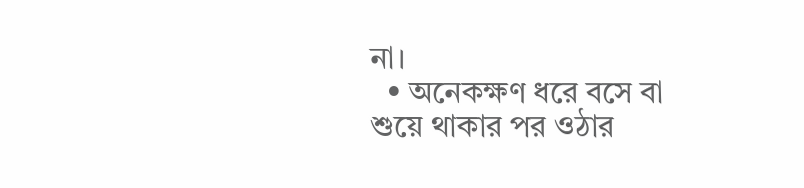না।
  • অনেকক্ষণ ধরে বসে বা শুয়ে থাকার পর ওঠার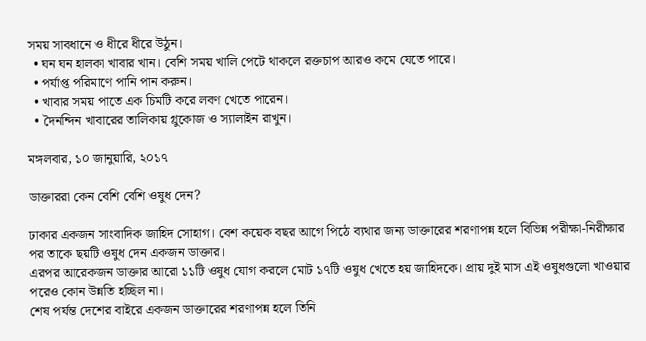সময় সাবধানে ও ধীরে ধীরে উঠুন।
  • ঘন ঘন হালকা খাবার খান। বেশি সময় খালি পেটে থাকলে রক্তচাপ আরও কমে যেতে পারে।
  • পর্যাপ্ত পরিমাণে পানি পান করুন।
  • খাবার সময় পাতে এক চিমটি করে লবণ খেতে পারেন।
  • দৈনন্দিন খাবারের তালিকায় গ্লুকোজ ও স্যালাইন রাখুন।

মঙ্গলবার, ১০ জানুয়ারি, ২০১৭

ডাক্তাররা কেন বেশি বেশি ওষুধ দেন?

ঢাকার একজন সাংবাদিক জাহিদ সোহাগ। বেশ কয়েক বছর আগে পিঠে ব্যথার জন্য ডাক্তারের শরণাপন্ন হলে বিভিন্ন পরীক্ষা-নিরীক্ষার পর তাকে ছয়টি ওষুধ দেন একজন ডাক্তার।
এরপর আরেকজন ডাক্তার আরো ১১টি ওষুধ যোগ করলে মোট ১৭টি ওষুধ খেতে হয় জাহিদকে। প্রায় দুই মাস এই ওষুধগুলো খাওয়ার পরেও কোন উন্নতি হচ্ছিল না।
শেষ পর্যন্ত দেশের বাইরে একজন ডাক্তারের শরণাপন্ন হলে তিনি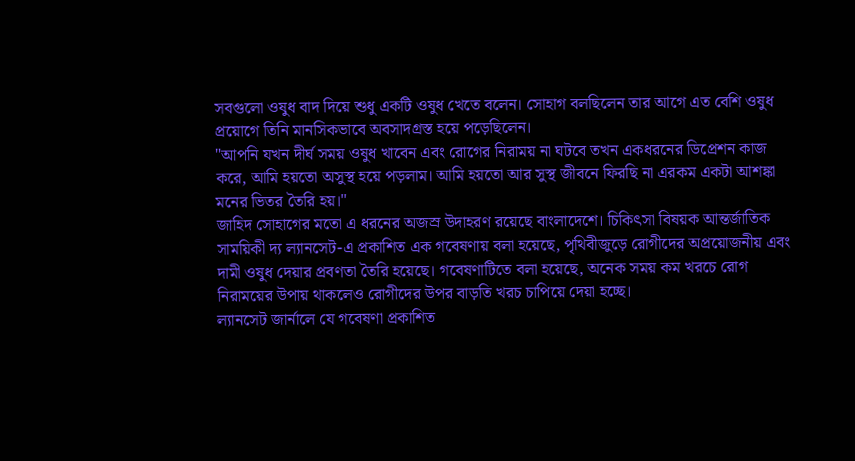সবগুলো ওষুধ বাদ দিয়ে শুধু একটি ওষুধ খেতে বলেন। সোহাগ বলছিলেন তার আগে এত বেশি ওষুধ প্রয়োগে তিনি মানসিকভাবে অবসাদগ্রস্ত হয়ে পড়েছিলেন।
"আপনি যখন দীর্ঘ সময় ওষুধ খাবেন এবং রোগের নিরাময় না ঘটবে তখন একধরনের ডিপ্রেশন কাজ করে, আমি হয়তো অসুস্থ হয়ে পড়লাম। আমি হয়তো আর সুস্থ জীবনে ফিরছি না এরকম একটা আশঙ্কা মনের ভিতর তৈরি হয়।"
জাহিদ সোহাগের মতো এ ধরনের অজস্র উদাহরণ রয়েছে বাংলাদেশে। চিকিৎসা বিষয়ক আন্তর্জাতিক সাময়িকী দ্য ল্যানসেট-এ প্রকাশিত এক গবেষণায় বলা হয়েছে, পৃথিবীজুড়ে রোগীদের অপ্রয়োজনীয় এবং দামী ওষুধ দেয়ার প্রবণতা তৈরি হয়েছে। গবেষণাটিতে বলা হয়েছে, অনেক সময় কম খরচে রোগ নিরাময়ের উপায় থাকলেও রোগীদের উপর বাড়তি খরচ চাপিয়ে দেয়া হচ্ছে।
ল্যানসেট জার্নালে যে গবেষণা প্রকাশিত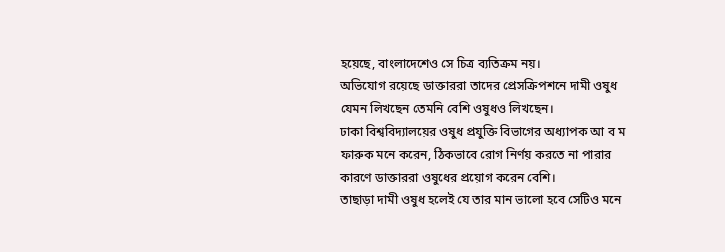হয়েছে, বাংলাদেশেও সে চিত্র ব্যতিক্রম নয়।
অভিযোগ রয়েছে ডাক্তাররা তাদের প্রেসক্রিপশনে দামী ওষুধ যেমন লিখছেন তেমনি বেশি ওষুধও লিখছেন।
ঢাকা বিশ্ববিদ্যালয়ের ওষুধ প্রযুক্তি বিভাগের অধ্যাপক আ ব ম ফারুক মনে করেন, ঠিকভাবে রোগ নির্ণয় করতে না পারার কারণে ডাক্তাররা ওষুধের প্রয়োগ করেন বেশি।
তাছাড়া দামী ওষুধ হলেই যে তার মান ভালো হবে সেটিও মনে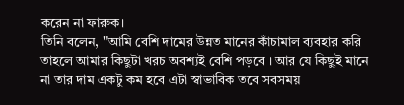করেন না ফারুক।
তিনি বলেন, "আমি বেশি দামের উন্নত মানের কাঁচামাল ব্যবহার করি তাহলে আমার কিছুটা খরচ অবশ্যই বেশি পড়বে । আর যে কিছুই মানে না তার দাম একটু কম হবে এটা স্বাভাবিক তবে সবসময়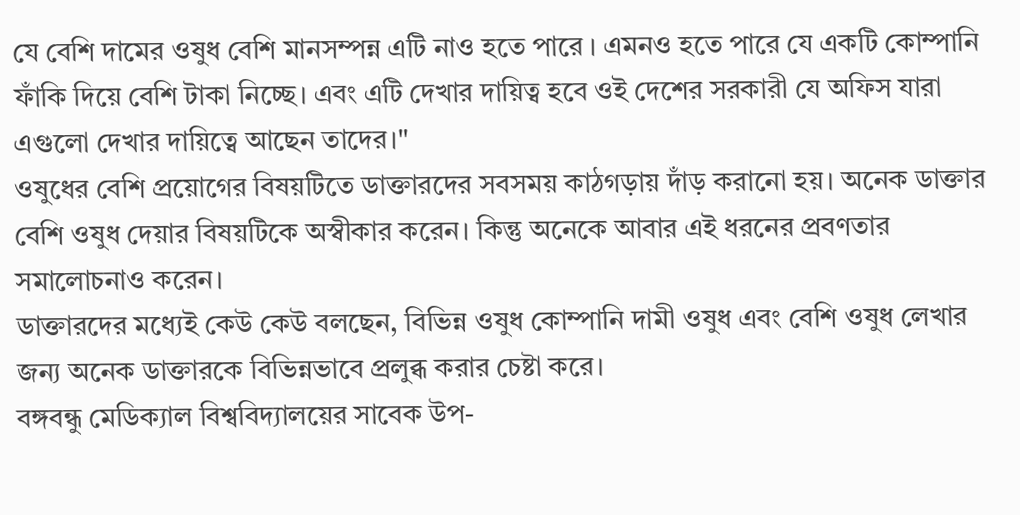যে বেশি দামের ওষুধ বেশি মানসম্পন্ন এটি নাও হতে পারে । এমনও হতে পারে যে একটি কোম্পানি ফাঁকি দিয়ে বেশি টাকা নিচ্ছে। এবং এটি দেখার দায়িত্ব হবে ওই দেশের সরকারী যে অফিস যারা এগুলো দেখার দায়িত্বে আছেন তাদের।"
ওষুধের বেশি প্রয়োগের বিষয়টিতে ডাক্তারদের সবসময় কাঠগড়ায় দাঁড় করানো হয়। অনেক ডাক্তার বেশি ওষুধ দেয়ার বিষয়টিকে অস্বীকার করেন। কিন্তু অনেকে আবার এই ধরনের প্রবণতার সমালোচনাও করেন।
ডাক্তারদের মধ্যেই কেউ কেউ বলছেন, বিভিন্ন ওষুধ কোম্পানি দামী ওষুধ এবং বেশি ওষুধ লেখার জন্য অনেক ডাক্তারকে বিভিন্নভাবে প্রলুব্ধ করার চেষ্টা করে।
বঙ্গবন্ধু মেডিক্যাল বিশ্ববিদ্যালয়ের সাবেক উপ-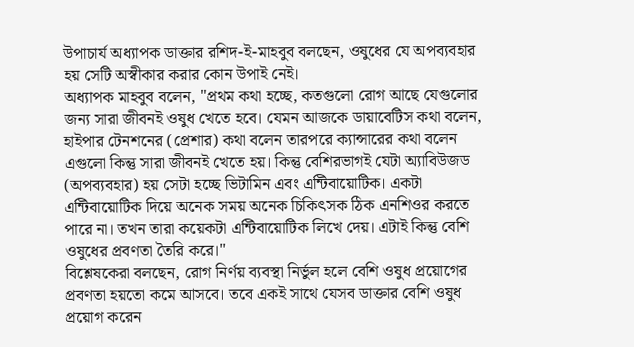উপাচার্য অধ্যাপক ডাক্তার রশিদ-ই-মাহবুব বলছেন, ওষুধের যে অপব্যবহার হয় সেটি অস্বীকার করার কোন উপাই নেই।
অধ্যাপক মাহবুব বলেন, "প্রথম কথা হচ্ছে, কতগুলো রোগ আছে যেগুলোর জন্য সারা জীবনই ওষুধ খেতে হবে। যেমন আজকে ডায়াবেটিস কথা বলেন, হাইপার টেনশনের (প্রেশার) কথা বলেন তারপরে ক্যান্সারের কথা বলেন এগুলো কিন্তু সারা জীবনই খেতে হয়। কিন্তু বেশিরভাগই যেটা অ্যাবিউজড (অপব্যবহার) হয় সেটা হচ্ছে ভিটামিন এবং এন্টিবায়োটিক। একটা এন্টিবায়োটিক দিয়ে অনেক সময় অনেক চিকিৎসক ঠিক এনশিওর করতে পারে না। তখন তারা কয়েকটা এন্টিবায়োটিক লিখে দেয়। এটাই কিন্তু বেশি ওষুধের প্রবণতা তৈরি করে।"
বিশ্লেষকেরা বলছেন, রোগ নির্ণয় ব্যবস্থা নির্ভুল হলে বেশি ওষুধ প্রয়োগের প্রবণতা হয়তো কমে আসবে। তবে একই সাথে যেসব ডাক্তার বেশি ওষুধ প্রয়োগ করেন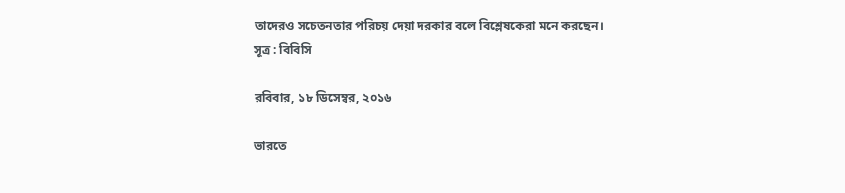তাদেরও সচেতনতার পরিচয় দেয়া দরকার বলে বিশ্লেষকেরা মনে করছেন।
সূত্র : বিবিসি

রবিবার, ১৮ ডিসেম্বর, ২০১৬

ভারতে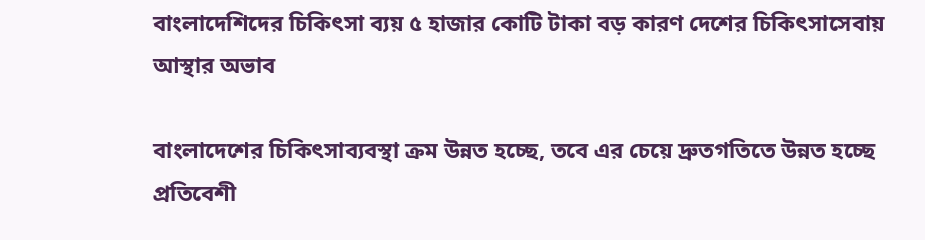বাংলাদেশিদের চিকিৎসা ব্যয় ৫ হাজার কোটি টাকা বড় কারণ দেশের চিকিৎসাসেবায় আস্থার অভাব

বাংলাদেশের চিকিৎসাব্যবস্থা ক্রম উন্নত হচ্ছে, তবে এর চেয়ে দ্রুতগতিতে উন্নত হচ্ছে প্রতিবেশী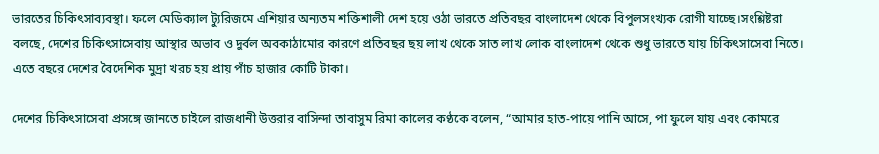ভারতের চিকিৎসাব্যবস্থা। ফলে মেডিক্যাল ট্যুরিজমে এশিয়ার অন্যতম শক্তিশালী দেশ হয়ে ওঠা ভারতে প্রতিবছর বাংলাদেশ থেকে বিপুলসংখ্যক রোগী যাচ্ছে।সংশ্লিষ্টরা বলছে, দেশের চিকিৎসাসেবায় আস্থার অভাব ও দুর্বল অবকাঠামোর কারণে প্রতিবছর ছয় লাখ থেকে সাত লাখ লোক বাংলাদেশ থেকে শুধু ভারতে যায় চিকিৎসাসেবা নিতে। এতে বছরে দেশের বৈদেশিক মুদ্রা খরচ হয় প্রায় পাঁচ হাজার কোটি টাকা।

দেশের চিকিৎসাসেবা প্রসঙ্গে জানতে চাইলে রাজধানী উত্তরার বাসিন্দা তাবাসুম রিমা কালের কণ্ঠকে বলেন, “আমার হাত-পায়ে পানি আসে, পা ফুলে যায় এবং কোমরে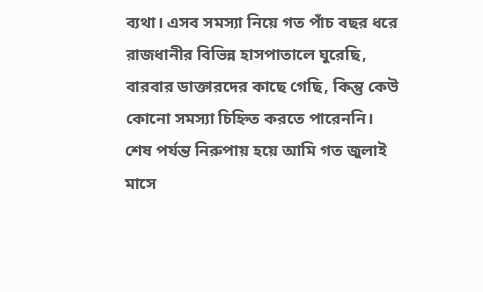ব্যথা। এসব সমস্যা নিয়ে গত পাঁচ বছর ধরে রাজধানীর বিভিন্ন হাসপাতালে ঘুরেছি, বারবার ডাক্তারদের কাছে গেছি, কিন্তু কেউ কোনো সমস্যা চিহ্নিত করতে পারেননি। শেষ পর্যন্ত নিরুপায় হয়ে আমি গত জুলাই মাসে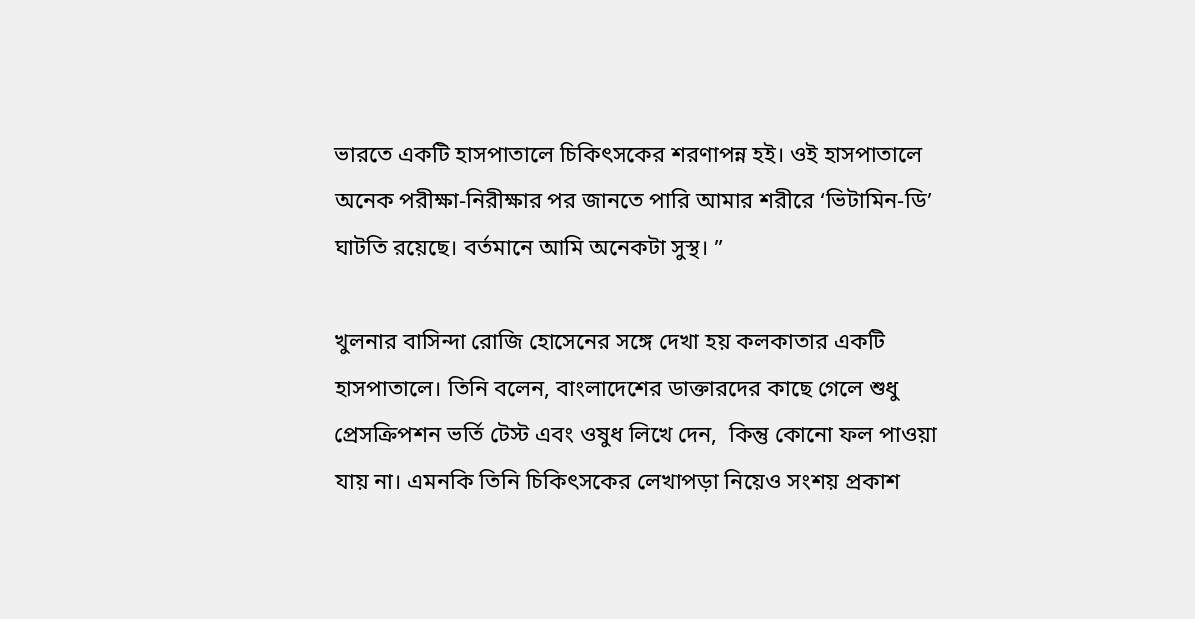ভারতে একটি হাসপাতালে চিকিৎসকের শরণাপন্ন হই। ওই হাসপাতালে অনেক পরীক্ষা-নিরীক্ষার পর জানতে পারি আমার শরীরে ‘ভিটামিন-ডি’ ঘাটতি রয়েছে। বর্তমানে আমি অনেকটা সুস্থ। ”

খুলনার বাসিন্দা রোজি হোসেনের সঙ্গে দেখা হয় কলকাতার একটি হাসপাতালে। তিনি বলেন, বাংলাদেশের ডাক্তারদের কাছে গেলে শুধু প্রেসক্রিপশন ভর্তি টেস্ট এবং ওষুধ লিখে দেন,  কিন্তু কোনো ফল পাওয়া যায় না। এমনকি তিনি চিকিৎসকের লেখাপড়া নিয়েও সংশয় প্রকাশ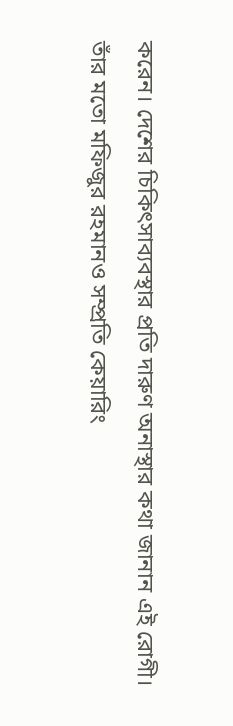করেন। দেশের চিকিৎসাব্যবস্থার প্রতি দারুণ অনাস্থার কথা জানান এই রোগী। তাঁর মতো মফিজুর রহমানও সম্প্রতি কেয়ারিং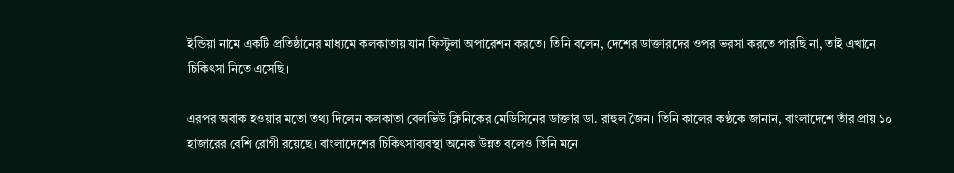ইন্ডিয়া নামে একটি প্রতিষ্ঠানের মাধ্যমে কলকাতায় যান ফিস্টুলা অপারেশন করতে। তিনি বলেন, দেশের ডাক্তারদের ওপর ভরসা করতে পারছি না, তাই এখানে চিকিৎসা নিতে এসেছি।

এরপর অবাক হওয়ার মতো তথ্য দিলেন কলকাতা বেলভিউ ক্লিনিকের মেডিসিনের ডাক্তার ডা. রাহুল জৈন। তিনি কালের কণ্ঠকে জানান, বাংলাদেশে তাঁর প্রায় ১০ হাজারের বেশি রোগী রয়েছে। বাংলাদেশের চিকিৎসাব্যবস্থা অনেক উন্নত বলেও তিনি মনে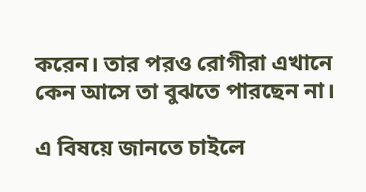করেন। তার পরও রোগীরা এখানে কেন আসে তা বুঝতে পারছেন না।

এ বিষয়ে জানতে চাইলে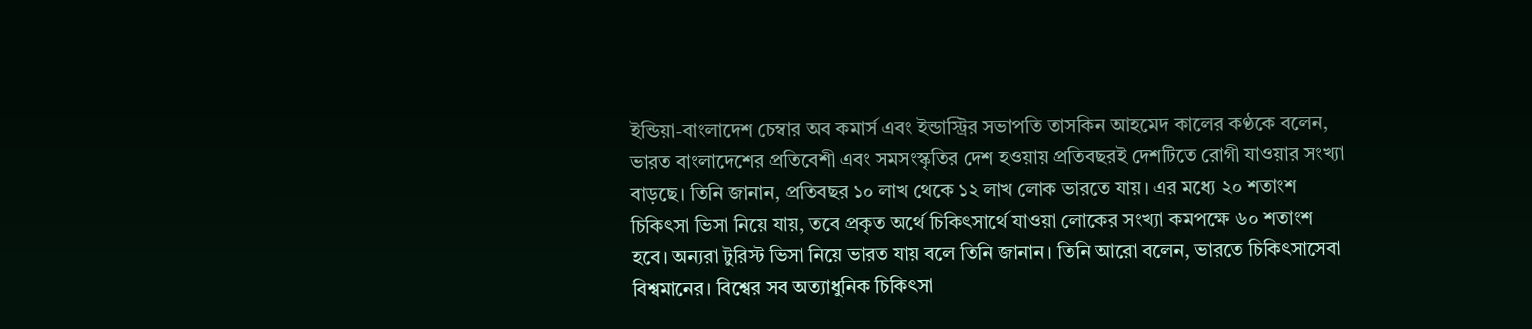ইন্ডিয়া-বাংলাদেশ চেম্বার অব কমার্স এবং ইন্ডাস্ট্রির সভাপতি তাসকিন আহমেদ কালের কণ্ঠকে বলেন, ভারত বাংলাদেশের প্রতিবেশী এবং সমসংস্কৃতির দেশ হওয়ায় প্রতিবছরই দেশটিতে রোগী যাওয়ার সংখ্যা বাড়ছে। তিনি জানান, প্রতিবছর ১০ লাখ থেকে ১২ লাখ লোক ভারতে যায়। এর মধ্যে ২০ শতাংশ চিকিৎসা ভিসা নিয়ে যায়, তবে প্রকৃত অর্থে চিকিৎসার্থে যাওয়া লোকের সংখ্যা কমপক্ষে ৬০ শতাংশ হবে। অন্যরা টুরিস্ট ভিসা নিয়ে ভারত যায় বলে তিনি জানান। তিনি আরো বলেন, ভারতে চিকিৎসাসেবা বিশ্বমানের। বিশ্বের সব অত্যাধুনিক চিকিৎসা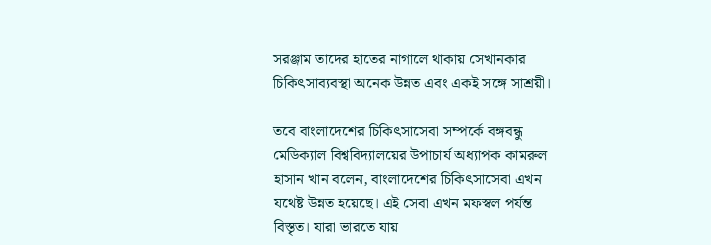সরঞ্জাম তাদের হাতের নাগালে থাকায় সেখানকার চিকিৎসাব্যবস্থা অনেক উন্নত এবং একই সঙ্গে সাশ্রয়ী।

তবে বাংলাদেশের চিকিৎসাসেবা সম্পর্কে বঙ্গবন্ধু মেডিক্যাল বিশ্ববিদ্যালয়ের উপাচার্য অধ্যাপক কামরুল হাসান খান বলেন, বাংলাদেশের চিকিৎসাসেবা এখন যথেষ্ট উন্নত হয়েছে। এই সেবা এখন মফস্বল পর্যন্ত বিস্তৃত। যারা ভারতে যায়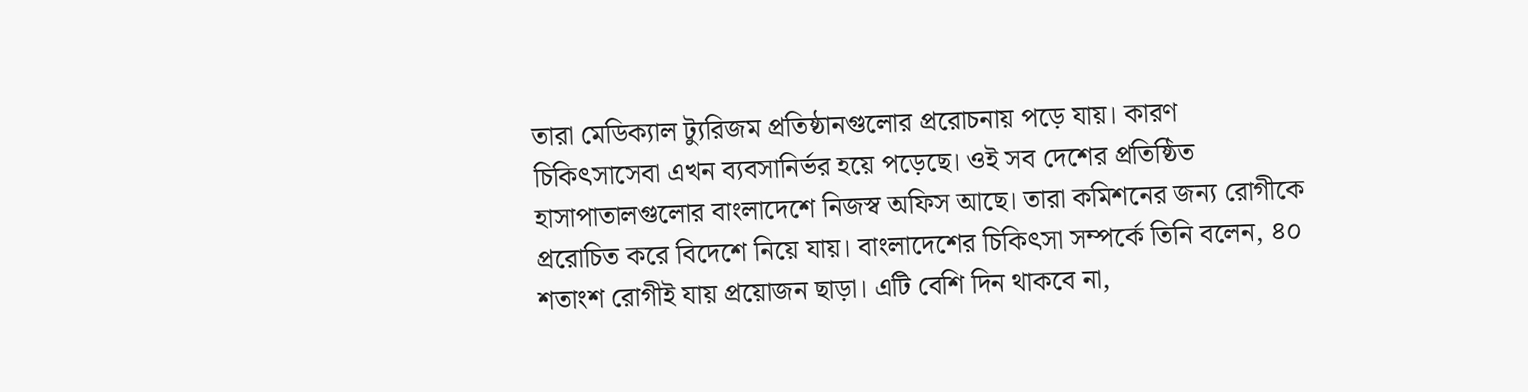তারা মেডিক্যাল ট্যুরিজম প্রতিষ্ঠানগুলোর প্ররোচনায় পড়ে যায়। কারণ চিকিৎসাসেবা এখন ব্যবসানির্ভর হয়ে পড়েছে। ওই সব দেশের প্রতিষ্ঠিত হাসাপাতালগুলোর বাংলাদেশে নিজস্ব অফিস আছে। তারা কমিশনের জন্য রোগীকে প্ররোচিত করে বিদেশে নিয়ে যায়। বাংলাদেশের চিকিৎসা সম্পর্কে তিনি বলেন, ৪০ শতাংশ রোগীই যায় প্রয়োজন ছাড়া। এটি বেশি দিন থাকবে না,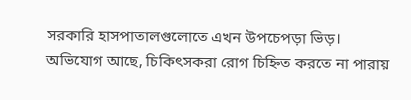সরকারি হাসপাতালগুলোতে এখন উপচেপড়া ভিড়। অভিযোগ আছে, চিকিৎসকরা রোগ চিহ্নিত করতে না পারায়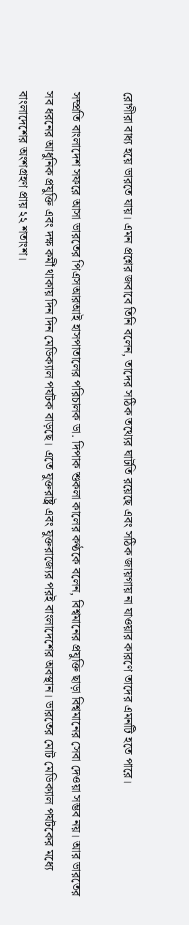রোগীরা বাধ্য হয়ে ভারতে যায়। এমন প্রশ্নের জবাবে তিনি বলেন, তাদের সঠিক তথ্যের ঘাটতি রয়েছে এবং সঠিক জায়গায় না যাওয়ার কারণে তাদের এমনটি হতে পারে।

সম্প্রতি বাংলাদেশ সফরে আসা ভারতের পিএসআরআই হাসপাতালের পরিচালক ডা. দিপাক শুকলা কালের কণ্ঠকে বলেন, বিশ্বমানের প্রযুক্তি ছাড়া বিশ্বমানের সেবা দেওয়া সম্ভব নয়। আর ভারতের সব ধরনের আধুনিক প্রযুক্তি এবং দক্ষ কর্মী থাকায় দিন দিন মেডিক্যাল পর্যটক বাড়ছে। এতে যুক্তরাষ্ট্র এবং যুক্তরাজ্যের পরই বাংলাদেশের অবস্থান। ভারতের মোট মেডিক্যাল পর্যটকের মধ্যে বাংলাদেশের অংশগ্রহণ প্রায় ২২ শতাংশ।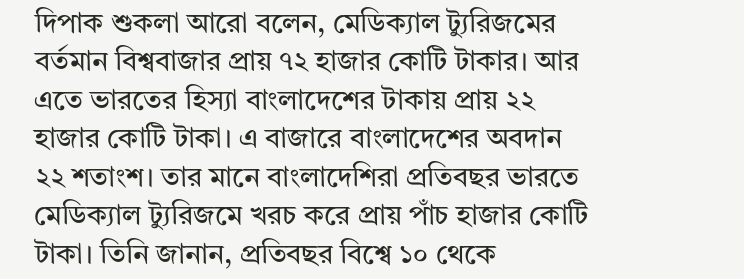দিপাক শুকলা আরো বলেন, মেডিক্যাল ট্যুরিজমের বর্তমান বিশ্ববাজার প্রায় ৭২ হাজার কোটি টাকার। আর এতে ভারতের হিস্যা বাংলাদেশের টাকায় প্রায় ২২ হাজার কোটি টাকা। এ বাজারে বাংলাদেশের অবদান ২২ শতাংশ। তার মানে বাংলাদেশিরা প্রতিবছর ভারতে মেডিক্যাল ট্যুরিজমে খরচ করে প্রায় পাঁচ হাজার কোটি টাকা। তিনি জানান, প্রতিবছর বিশ্বে ১০ থেকে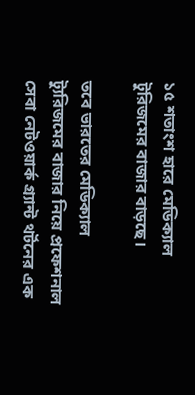১৫ শতাংশ হারে মেডিক্যাল টুরিজমের বাজার বাড়ছে।

তবে ভারতের মেডিক্যাল ট্যুরিজমের বাজার নিয়ে প্রফেশনাল সেবা নেটওয়ার্ক গ্র্যান্ট থর্টনের এক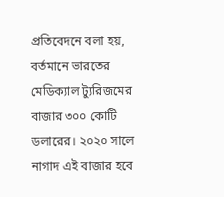প্রতিবেদনে বলা হয়, বর্তমানে ভারতের মেডিক্যাল ট্যুরিজমের বাজার ৩০০ কোটি ডলারের। ২০২০ সালে নাগাদ এই বাজার হবে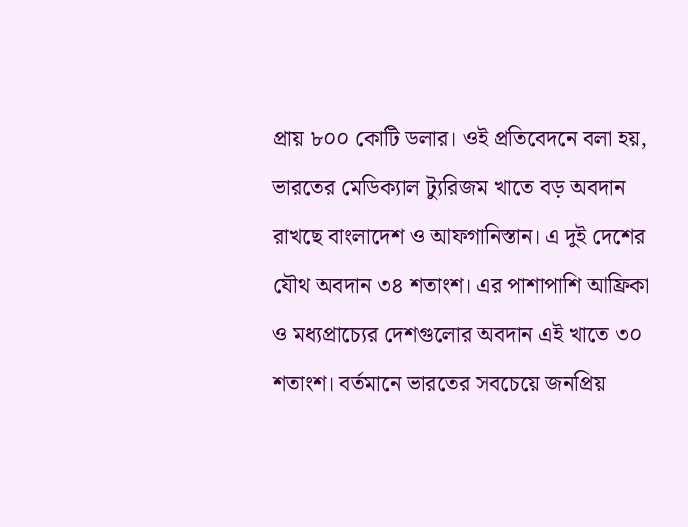প্রায় ৮০০ কোটি ডলার। ওই প্রতিবেদনে বলা হয়, ভারতের মেডিক্যাল ট্যুরিজম খাতে বড় অবদান রাখছে বাংলাদেশ ও আফগানিস্তান। এ দুই দেশের যৌথ অবদান ৩৪ শতাংশ। এর পাশাপাশি আফ্রিকা ও মধ্যপ্রাচ্যের দেশগুলোর অবদান এই খাতে ৩০ শতাংশ। বর্তমানে ভারতের সবচেয়ে জনপ্রিয়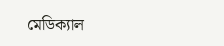মেডিক্যাল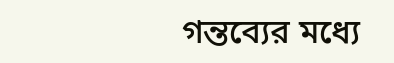গন্তব্যের মধ্যে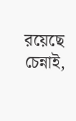রয়েছে চেন্নাই,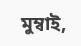মুম্বাই,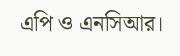এপি ও এনসিআর।